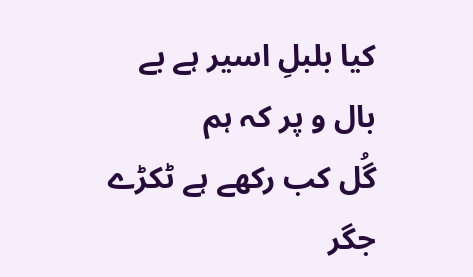کیا بلبلِ اسیر ہے بے بال و پر کہ ہم
گُل کب رکھے ہے ٹکڑے جگر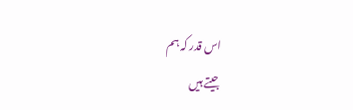اس قدر کہ ہم
جیتے ہیں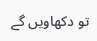تو دکھاویں گے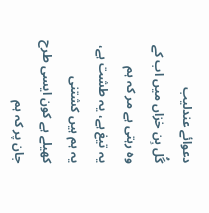دعوائے عندلیب
گُل بِن خزاں میں اب کے وہ رہتی ہے مر کہ ہم
یہ تیغ ہے، یہ طشت ہے، یہ ہم ہیں کشتنی
کھیلے ہے کون ایسی طرح جان پر کہ ہم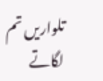تلواریں تم لگاتے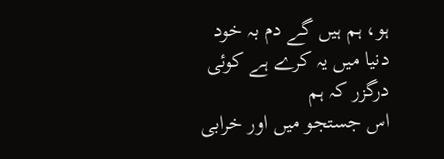ہو، ہم ہیں گے دم بہ خود
دنیا میں یہ کرے ہے کوئی درگزر کہ ہم
اس جستجو میں اور خرابی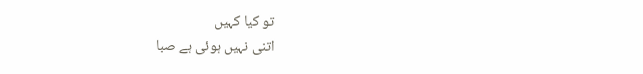تو کیا کہیں
اتنی نہیں ہوئی ہے صبا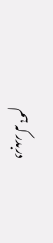دربدر کہ ہم